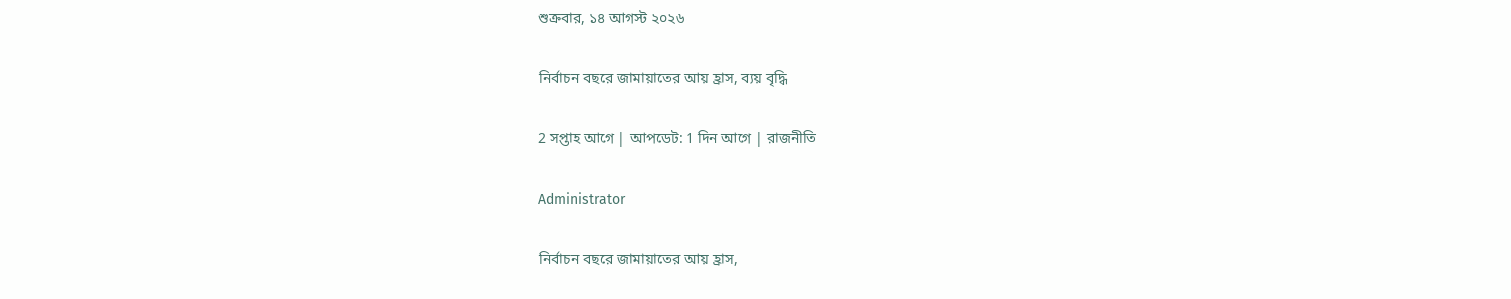শুক্রবার, ১৪ আগস্ট ২০২৬

নির্বাচন বছরে জামায়াতের আয় হ্রাস, ব্যয় বৃদ্ধি

2 সপ্তাহ আগে | আপডেট: 1 দিন আগে | রাজনীতি

Administrator

নির্বাচন বছরে জামায়াতের আয় হ্রাস,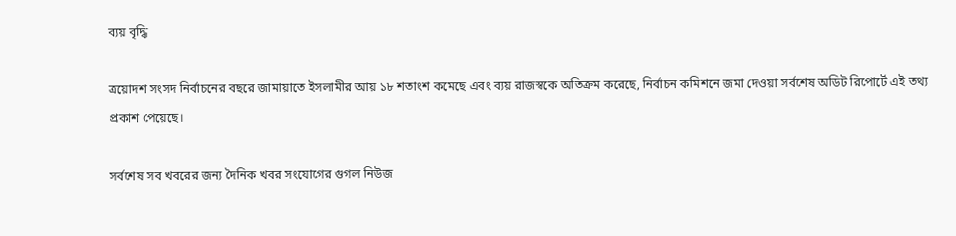ব্যয় বৃদ্ধি

ত্রয়োদশ সংসদ নির্বাচনের বছরে জামায়াতে ইসলামীর আয় ১৮ শতাংশ কমেছে এবং ব্যয় রাজস্বকে অতিক্রম করেছে, নির্বাচন কমিশনে জমা দেওয়া সর্বশেষ অডিট রিপোর্টে এই তথ্য প্রকাশ পেয়েছে।

সর্বশেষ সব খবরের জন্য দৈনিক খবর সংযোগের গুগল নিউজ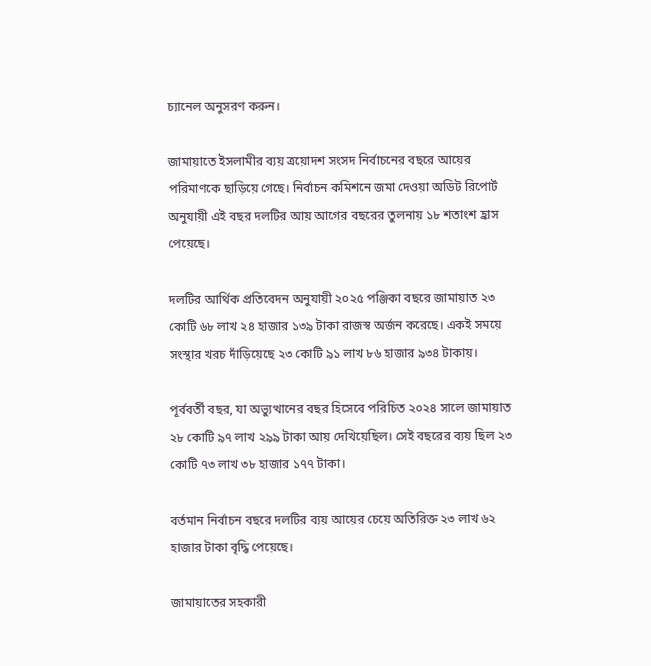চ্যানেল অনুসরণ করুন।

জামায়াতে ইসলামীর ব্যয় ত্রয়োদশ সংসদ নির্বাচনের বছরে আয়ের পরিমাণকে ছাড়িয়ে গেছে। নির্বাচন কমিশনে জমা দেওয়া অডিট রিপোর্ট অনুযায়ী এই বছর দলটির আয় আগের বছরের তুলনায় ১৮ শতাংশ হ্রাস পেয়েছে।

দলটির আর্থিক প্রতিবেদন অনুযায়ী ২০২৫ পঞ্জিকা বছরে জামায়াত ২৩ কোটি ৬৮ লাখ ২৪ হাজার ১৩৯ টাকা রাজস্ব অর্জন করেছে। একই সময়ে সংস্থার খরচ দাঁড়িয়েছে ২৩ কোটি ৯১ লাখ ৮৬ হাজার ৯৩৪ টাকায়।

পূর্ববর্তী বছর, যা অভ্যুত্থানের বছর হিসেবে পরিচিত ২০২৪ সালে জামায়াত ২৮ কোটি ৯৭ লাখ ২৯৯ টাকা আয় দেখিয়েছিল। সেই বছরের ব্যয় ছিল ২৩ কোটি ৭৩ লাখ ৩৮ হাজার ১৭৭ টাকা।

বর্তমান নির্বাচন বছরে দলটির ব্যয় আয়ের চেয়ে অতিরিক্ত ২৩ লাখ ৬২ হাজার টাকা বৃদ্ধি পেয়েছে।

জামায়াতের সহকারী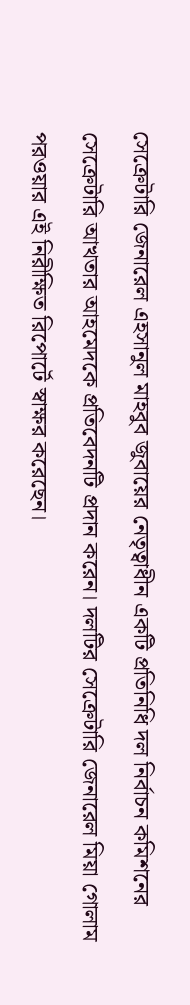সেক্রেটারি জেনারেল এহসানুল মাহবুব জুবায়ের নেতৃত্বাধীন একটি প্রতিনিধি দল নির্বাচন কমিশনের সেক্রেটারি আখতার আহমেদকে প্রতিবেদনটি প্রদান করেন। দলটির সেক্রেটারি জেনারেল মিয়া গোলাম পরওয়ার এই নিরীক্ষিত রিপোর্টে স্বাক্ষর করেছেন।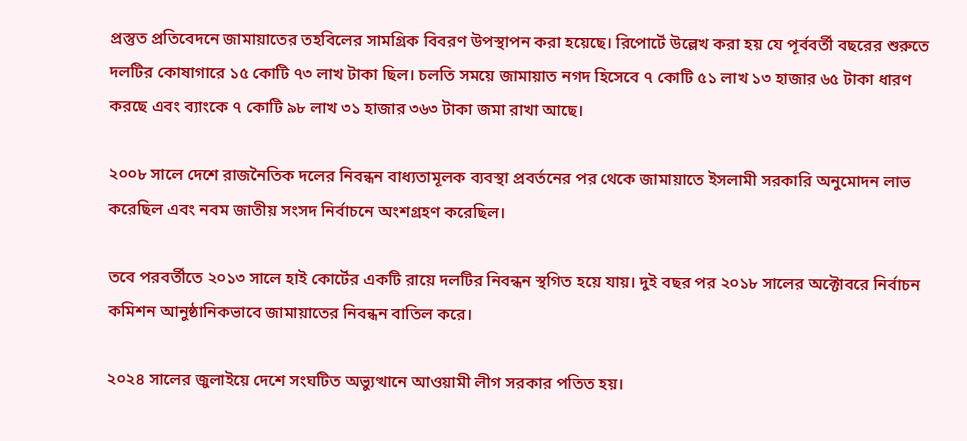প্রস্তুত প্রতিবেদনে জামায়াতের তহবিলের সামগ্রিক বিবরণ উপস্থাপন করা হয়েছে। রিপোর্টে উল্লেখ করা হয় যে পূর্ববর্তী বছরের শুরুতে দলটির কোষাগারে ১৫ কোটি ৭৩ লাখ টাকা ছিল। চলতি সময়ে জামায়াত নগদ হিসেবে ৭ কোটি ৫১ লাখ ১৩ হাজার ৬৫ টাকা ধারণ করছে এবং ব্যাংকে ৭ কোটি ৯৮ লাখ ৩১ হাজার ৩৬৩ টাকা জমা রাখা আছে।

২০০৮ সালে দেশে রাজনৈতিক দলের নিবন্ধন বাধ্যতামূলক ব্যবস্থা প্রবর্তনের পর থেকে জামায়াতে ইসলামী সরকারি অনুমোদন লাভ করেছিল এবং নবম জাতীয় সংসদ নির্বাচনে অংশগ্রহণ করেছিল।

তবে পরবর্তীতে ২০১৩ সালে হাই কোর্টের একটি রায়ে দলটির নিবন্ধন স্থগিত হয়ে যায়। দুই বছর পর ২০১৮ সালের অক্টোবরে নির্বাচন কমিশন আনুষ্ঠানিকভাবে জামায়াতের নিবন্ধন বাতিল করে।

২০২৪ সালের জুলাইয়ে দেশে সংঘটিত অভ্যুত্থানে আওয়ামী লীগ সরকার পতিত হয়।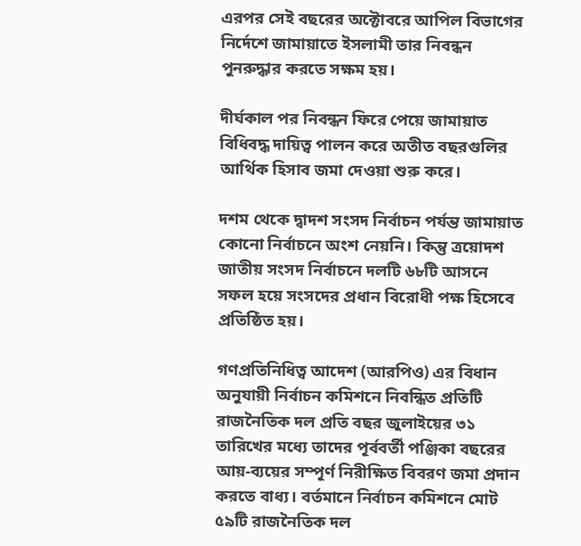এরপর সেই বছরের অক্টোবরে আপিল বিভাগের নির্দেশে জামায়াতে ইসলামী তার নিবন্ধন পুনরুদ্ধার করতে সক্ষম হয়।

দীর্ঘকাল পর নিবন্ধন ফিরে পেয়ে জামায়াত বিধিবদ্ধ দায়িত্ব পালন করে অতীত বছরগুলির আর্থিক হিসাব জমা দেওয়া শুরু করে।

দশম থেকে দ্বাদশ সংসদ নির্বাচন পর্যন্ত জামায়াত কোনো নির্বাচনে অংশ নেয়নি। কিন্তু ত্রয়োদশ জাতীয় সংসদ নির্বাচনে দলটি ৬৮টি আসনে সফল হয়ে সংসদের প্রধান বিরোধী পক্ষ হিসেবে প্রতিষ্ঠিত হয়।

গণপ্রতিনিধিত্ব আদেশ (আরপিও) এর বিধান অনুযায়ী নির্বাচন কমিশনে নিবন্ধিত প্রতিটি রাজনৈতিক দল প্রতি বছর জুলাইয়ের ৩১ তারিখের মধ্যে তাদের পূর্ববর্তী পঞ্জিকা বছরের আয়-ব্যয়ের সম্পূর্ণ নিরীক্ষিত বিবরণ জমা প্রদান করতে বাধ্য। বর্তমানে নির্বাচন কমিশনে মোট ৫৯টি রাজনৈতিক দল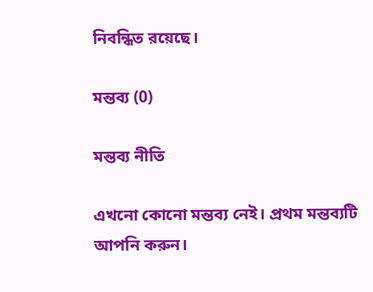নিবন্ধিত রয়েছে।

মন্তব্য (0)

মন্তব্য নীতি

এখনো কোনো মন্তব্য নেই। প্রথম মন্তব্যটি আপনি করুন।